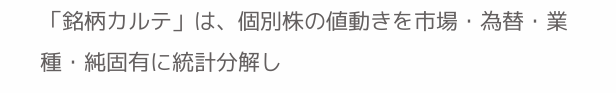「銘柄カルテ」は、個別株の値動きを市場・為替・業種・純固有に統計分解し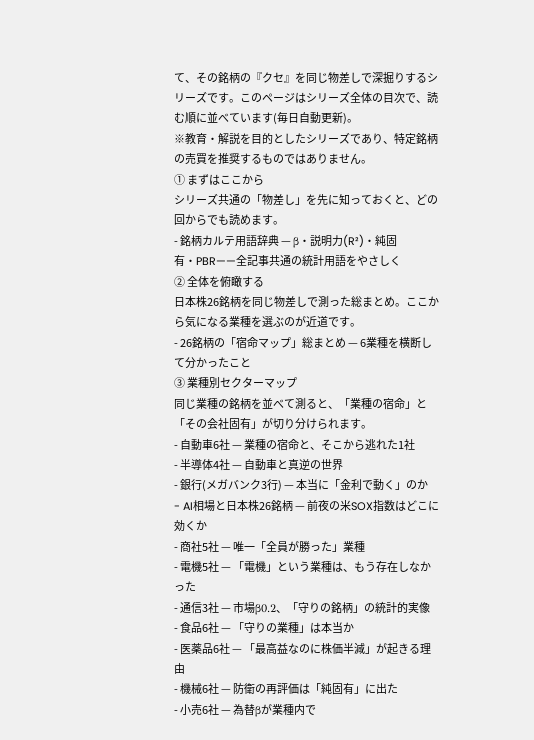て、その銘柄の『クセ』を同じ物差しで深掘りするシリーズです。このページはシリーズ全体の目次で、読む順に並べています(毎日自動更新)。
※教育・解説を目的としたシリーズであり、特定銘柄の売買を推奨するものではありません。
① まずはここから
シリーズ共通の「物差し」を先に知っておくと、どの回からでも読めます。
- 銘柄カルテ用語辞典 — β・説明力(R²)・純固有・PBR——全記事共通の統計用語をやさしく
② 全体を俯瞰する
日本株26銘柄を同じ物差しで測った総まとめ。ここから気になる業種を選ぶのが近道です。
- 26銘柄の「宿命マップ」総まとめ — 6業種を横断して分かったこと
③ 業種別セクターマップ
同じ業種の銘柄を並べて測ると、「業種の宿命」と「その会社固有」が切り分けられます。
- 自動車6社 — 業種の宿命と、そこから逃れた1社
- 半導体4社 — 自動車と真逆の世界
- 銀行(メガバンク3行) — 本当に「金利で動く」のか
- AI相場と日本株26銘柄 — 前夜の米SOX指数はどこに効くか
- 商社5社 — 唯一「全員が勝った」業種
- 電機5社 — 「電機」という業種は、もう存在しなかった
- 通信3社 — 市場β0.2、「守りの銘柄」の統計的実像
- 食品6社 — 「守りの業種」は本当か
- 医薬品6社 — 「最高益なのに株価半減」が起きる理由
- 機械6社 — 防衛の再評価は「純固有」に出た
- 小売6社 — 為替βが業種内で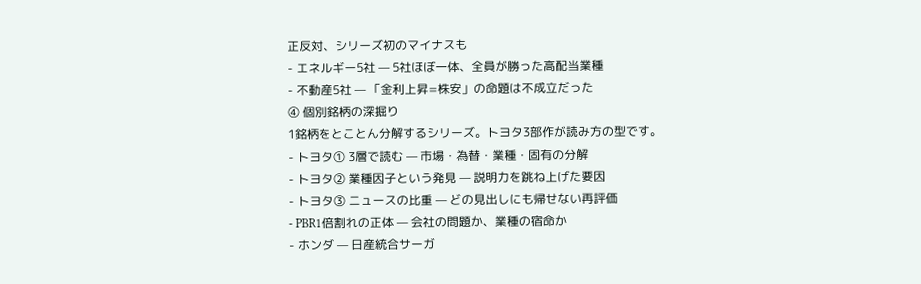正反対、シリーズ初のマイナスも
- エネルギー5社 — 5社ほぼ一体、全員が勝った高配当業種
- 不動産5社 — 「金利上昇=株安」の命題は不成立だった
④ 個別銘柄の深掘り
1銘柄をとことん分解するシリーズ。トヨタ3部作が読み方の型です。
- トヨタ① 3層で読む — 市場・為替・業種・固有の分解
- トヨタ② 業種因子という発見 — 説明力を跳ね上げた要因
- トヨタ③ ニュースの比重 — どの見出しにも帰せない再評価
- PBR1倍割れの正体 — 会社の問題か、業種の宿命か
- ホンダ — 日産統合サーガ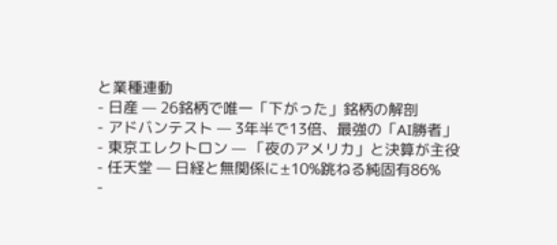と業種連動
- 日産 — 26銘柄で唯一「下がった」銘柄の解剖
- アドバンテスト — 3年半で13倍、最強の「AI勝者」
- 東京エレクトロン — 「夜のアメリカ」と決算が主役
- 任天堂 — 日経と無関係に±10%跳ねる純固有86%
-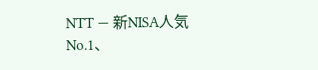NTT — 新NISA人気No.1、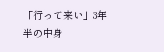「行って来い」3年半の中身